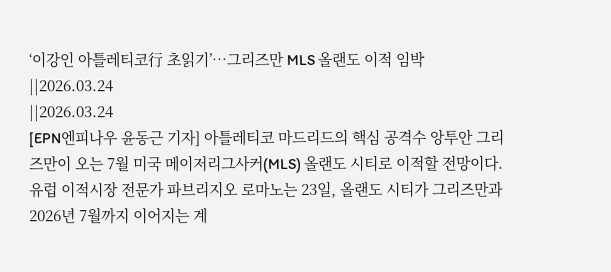‘이강인 아틀레티코行 초읽기’…그리즈만 MLS 올랜도 이적 임박
||2026.03.24
||2026.03.24
[EPN엔피나우 윤동근 기자] 아틀레티코 마드리드의 핵심 공격수 앙투안 그리즈만이 오는 7월 미국 메이저리그사커(MLS) 올랜도 시티로 이적할 전망이다.
유럽 이적시장 전문가 파브리지오 로마노는 23일, 올랜도 시티가 그리즈만과 2026년 7월까지 이어지는 계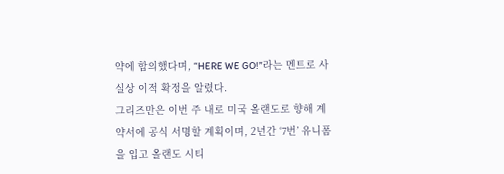약에 합의했다며, “HERE WE GO!”라는 멘트로 사실상 이적 확정을 알렸다.
그리즈만은 이번 주 내로 미국 올랜도로 향해 계약서에 공식 서명할 계획이며, 2년간 ‘7번’ 유니폼을 입고 올랜도 시티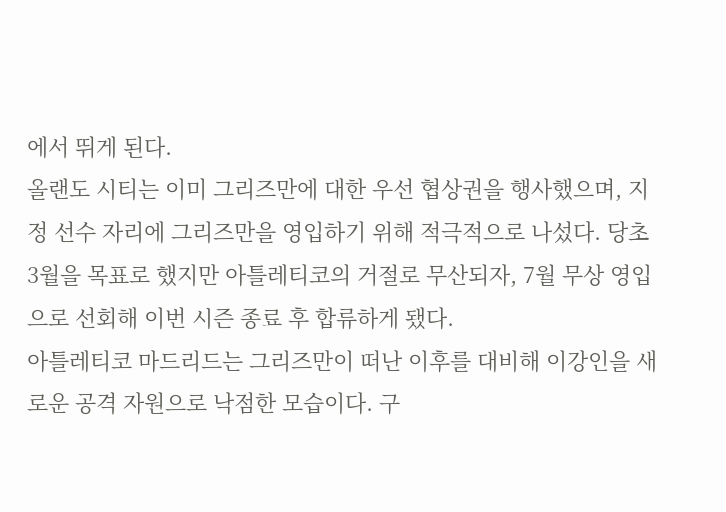에서 뛰게 된다.
올랜도 시티는 이미 그리즈만에 대한 우선 협상권을 행사했으며, 지정 선수 자리에 그리즈만을 영입하기 위해 적극적으로 나섰다. 당초 3월을 목표로 했지만 아틀레티코의 거절로 무산되자, 7월 무상 영입으로 선회해 이번 시즌 종료 후 합류하게 됐다.
아틀레티코 마드리드는 그리즈만이 떠난 이후를 대비해 이강인을 새로운 공격 자원으로 낙점한 모습이다. 구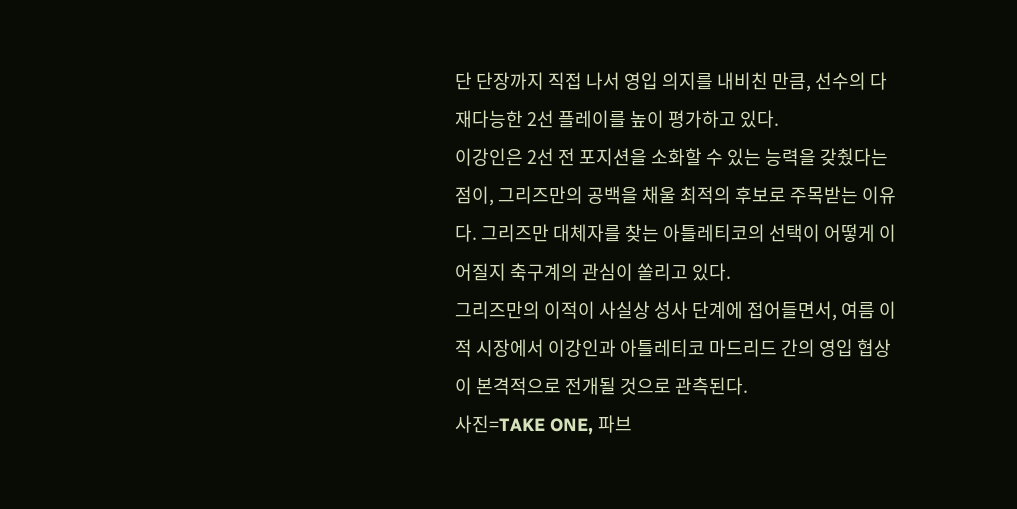단 단장까지 직접 나서 영입 의지를 내비친 만큼, 선수의 다재다능한 2선 플레이를 높이 평가하고 있다.
이강인은 2선 전 포지션을 소화할 수 있는 능력을 갖췄다는 점이, 그리즈만의 공백을 채울 최적의 후보로 주목받는 이유다. 그리즈만 대체자를 찾는 아틀레티코의 선택이 어떻게 이어질지 축구계의 관심이 쏠리고 있다.
그리즈만의 이적이 사실상 성사 단계에 접어들면서, 여름 이적 시장에서 이강인과 아틀레티코 마드리드 간의 영입 협상이 본격적으로 전개될 것으로 관측된다.
사진=TAKE ONE, 파브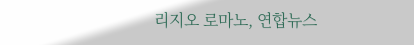리지오 로마노, 연합뉴스